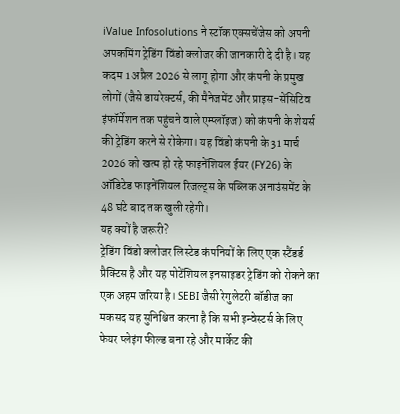iValue Infosolutions ने स्टॉक एक्सचेंजेस को अपनी अपकमिंग ट्रेडिंग विंडो क्लोजर की जानकारी दे दी है। यह कदम 1 अप्रैल 2026 से लागू होगा और कंपनी के प्रमुख लोगों (जैसे डायरेक्टर्स, की मैनेजमेंट और प्राइस-सेंसिटिव इंफॉर्मेशन तक पहुंचने वाले एम्प्लॉइज) को कंपनी के शेयर्स की ट्रेडिंग करने से रोकेगा। यह विंडो कंपनी के 31 मार्च 2026 को खत्म हो रहे फाइनेंशियल ईयर (FY26) के ऑडिटेड फाइनेंशियल रिजल्ट्स के पब्लिक अनाउंसमेंट के 48 घंटे बाद तक खुली रहेगी।
यह क्यों है जरूरी?
ट्रेडिंग विंडो क्लोजर लिस्टेड कंपनियों के लिए एक स्टैंडर्ड प्रैक्टिस है और यह पोटेंशियल इनसाइडर ट्रेडिंग को रोकने का एक अहम जरिया है। SEBI जैसी रेगुलेटरी बॉडीज का मकसद यह सुनिश्चित करना है कि सभी इन्वेस्टर्स के लिए फेयर प्लेइंग फील्ड बना रहे और मार्केट की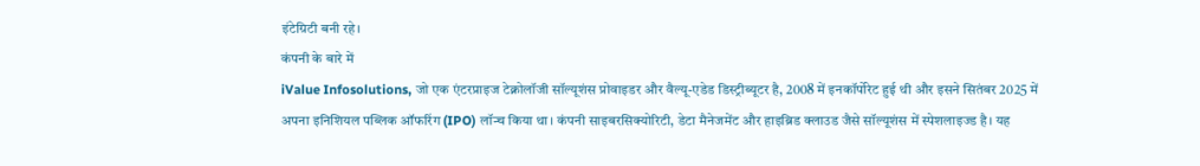इंटेग्रिटी बनी रहे।
कंपनी के बारे में
iValue Infosolutions, जो एक एंटरप्राइज टेक्नोलॉजी सॉल्यूशंस प्रोवाइडर और वैल्यू-एडेड डिस्ट्रीब्यूटर है, 2008 में इनकॉर्पोरेट हुई थी और इसने सितंबर 2025 में अपना इनिशियल पब्लिक ऑफरिंग (IPO) लॉन्च किया था। कंपनी साइबरसिक्योरिटी, डेटा मैनेजमेंट और हाइब्रिड क्लाउड जैसे सॉल्यूशंस में स्पेशलाइज्ड है। यह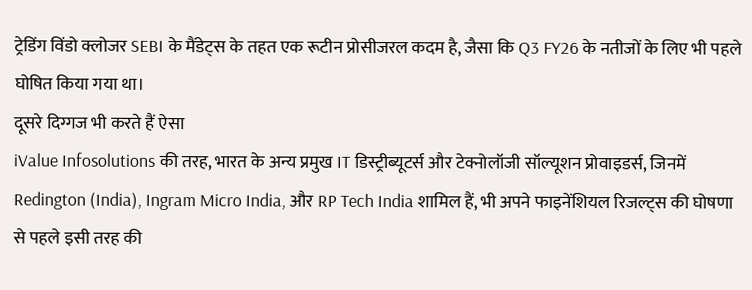ट्रेडिंग विंडो क्लोजर SEBI के मैंडेट्स के तहत एक रूटीन प्रोसीजरल कदम है, जैसा कि Q3 FY26 के नतीजों के लिए भी पहले घोषित किया गया था।
दूसरे दिग्गज भी करते हैं ऐसा
iValue Infosolutions की तरह, भारत के अन्य प्रमुख IT डिस्ट्रीब्यूटर्स और टेक्नोलॉजी सॉल्यूशन प्रोवाइडर्स, जिनमें Redington (India), Ingram Micro India, और RP Tech India शामिल हैं, भी अपने फाइनेंशियल रिजल्ट्स की घोषणा से पहले इसी तरह की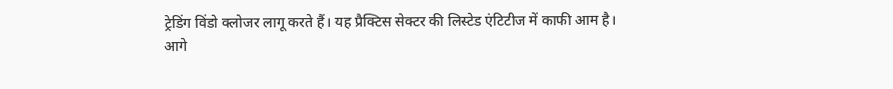ट्रेडिंग विंडो क्लोजर लागू करते हैं। यह प्रैक्टिस सेक्टर की लिस्टेड एंटिटीज में काफी आम है।
आगे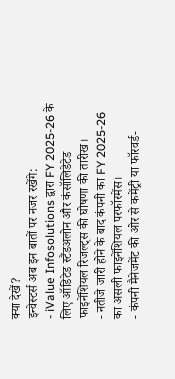क्या देखें?
इन्वेस्टर्स अब इन बातों पर नजर रखेंगे:
- iValue Infosolutions द्वारा FY 2025-26 के लिए ऑडिटेड स्टैंडअलोन और कंसॉलिडेटेड फाइनेंशियल रिजल्ट्स की घोषणा की तारीख।
- नतीजे जारी होने के बाद कंपनी का FY 2025-26 का असली फाइनेंशियल परफॉरमेंस।
- कंपनी मैनेजमेंट की ओर से कमेंट्री या फॉरवर्ड-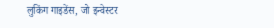लुकिंग गाइडेंस, जो इन्वेस्टर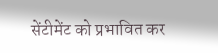सेंटीमेंट को प्रभावित कर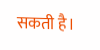सकती है।